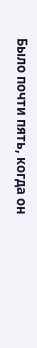Было почти пять, когда он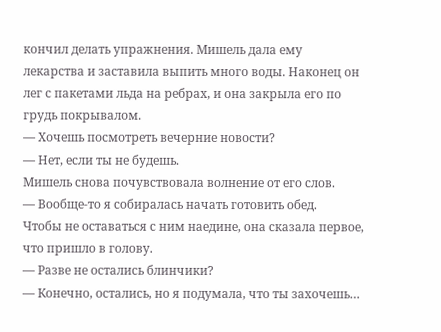кончил делать упражнения. Мишель дала ему лекарства и заставила выпить много воды. Наконец он лег с пакетами льда на ребрах, и она закрыла его по грудь покрывалом.
— Хочешь посмотреть вечерние новости?
— Нет, если ты не будешь.
Мишель снова почувствовала волнение от его слов.
— Вообще-то я собиралась начать готовить обед.
Чтобы не оставаться с ним наедине, она сказала первое, что пришло в голову.
— Разве не остались блинчики?
— Конечно, остались, но я подумала, что ты захочешь…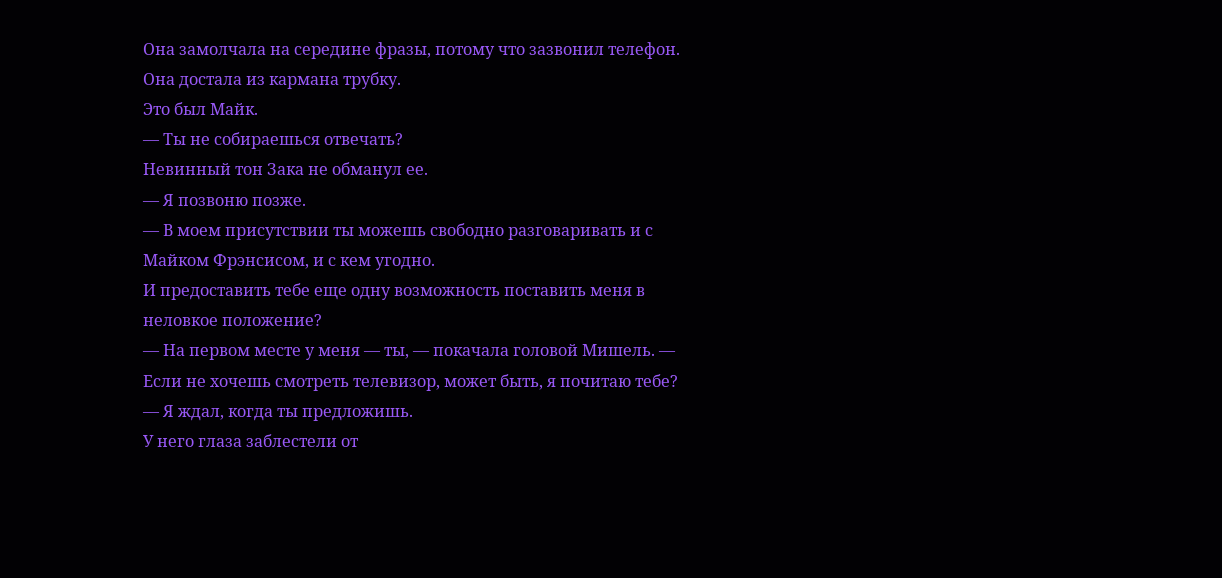Она замолчала на середине фразы, потому что зазвонил телефон. Она достала из кармана трубку.
Это был Майк.
— Ты не собираешься отвечать?
Невинный тон Зака не обманул ее.
— Я позвоню позже.
— В моем присутствии ты можешь свободно разговаривать и с Майком Фрэнсисом, и с кем угодно.
И предоставить тебе еще одну возможность поставить меня в неловкое положение?
— На первом месте у меня — ты, — покачала головой Мишель. — Если не хочешь смотреть телевизор, может быть, я почитаю тебе?
— Я ждал, когда ты предложишь.
У него глаза заблестели от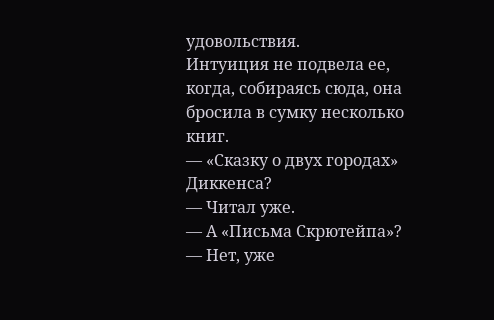удовольствия.
Интуиция не подвела ее, когда, собираясь сюда, она бросила в сумку несколько книг.
— «Сказку о двух городах» Диккенса?
— Читал уже.
— А «Письма Скрютейпа»?
— Нет, уже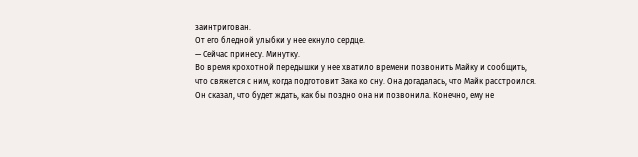заинтригован.
От его бледной улыбки у нее екнуло сердце.
— Сейчас принесу. Минутку.
Во время крохотной передышки у нее хватило времени позвонить Майку и сообщить, что свяжется с ним, когда подготовит Зака ко сну. Она догадалась, что Майк расстроился. Он сказал, что будет ждать, как бы поздно она ни позвонила. Конечно, ему не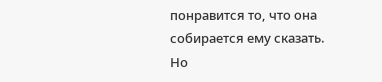понравится то, что она собирается ему сказать. Но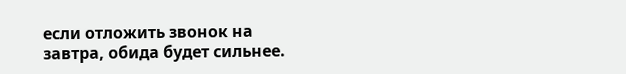если отложить звонок на завтра, обида будет сильнее.